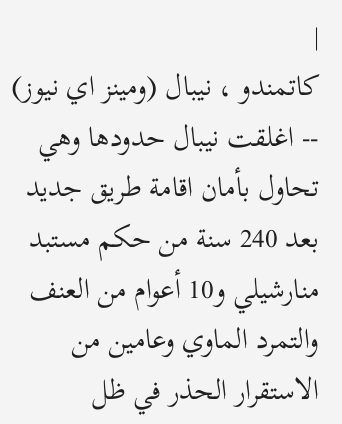|
كاتمندو ، نيبال (ومينز اي نيوز) -- اغلقت نيبال حدودها وهي تحاول بأمان اقامة طريق جديد بعد 240 سنة من حكم مستبد منارشيلي و10 أعوام من العنف والتمرد الماوي وعامين من الاستقرار الحذر في ظل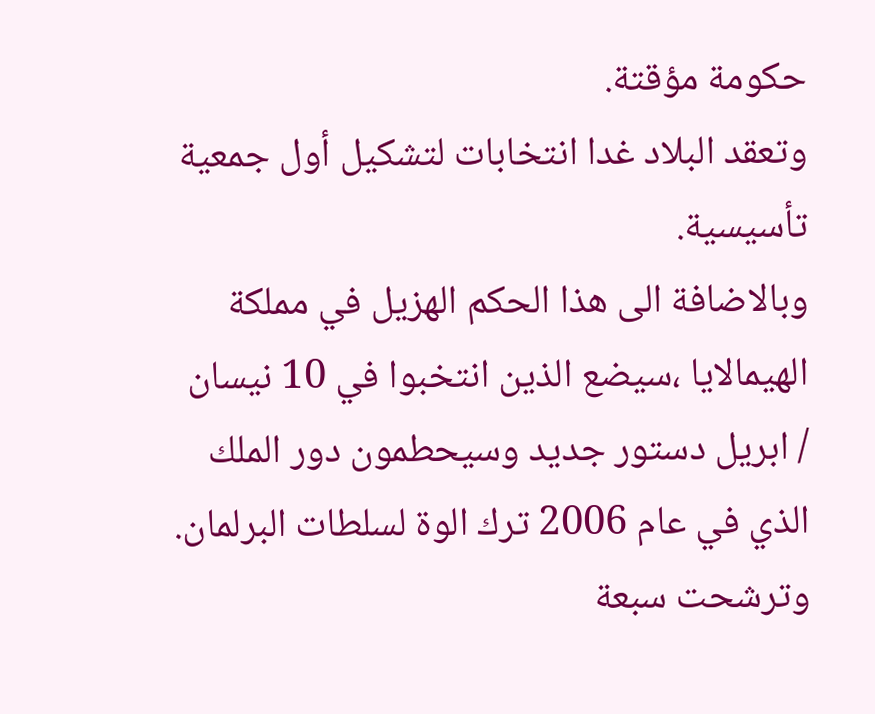حكومة مؤقتة.
وتعقد البلاد غدا انتخابات لتشكيل أول جمعية تأسيسية.
وبالاضافة الى هذا الحكم الهزيل في مملكة الهيمالايا ،سيضع الذين انتخبوا في 10 نيسان / ابريل دستور جديد وسيحطمون دور الملك الذي في عام 2006 ترك الوة لسلطات البرلمان. وترشحت سبعة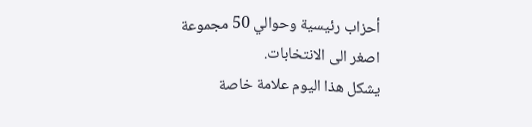أحزاب رئيسية وحوالي 50 مجموعة اصغر الى الانتخابات.
يشكل هذا اليوم علامة خاصة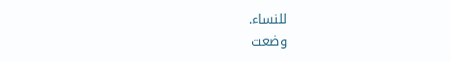للنساء.
وضعت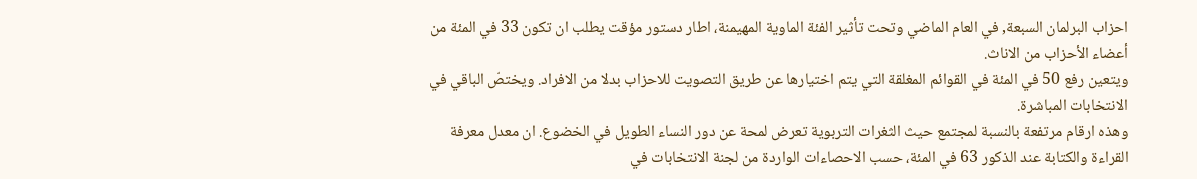احزاب البرلمان السبعة, في العام الماضي وتحت تأثير الفئة الماوية المهيمنة، اطار دستور مؤقت يطلب ان تكون 33 في المئة من أعضاء الأحزاب من الاناث.
ويتعين رفع 50 في المئة في القوائم المغلقة التي يتم اختيارها عن طريق التصويت للاحزاب بدلا من الافراد. ويختصّ الباقي في الانتخابات المباشرة.
وهذه ارقام مرتفعة بالنسبة لمجتمع حيث الثغرات التربوية تعرض لمحة عن دور النساء الطويل في الخضوع. ان معدل معرفة القراءة والكتابة عند الذكور 63 في المئة، حسب الاحصاءات الواردة من لجنة الانتخابات في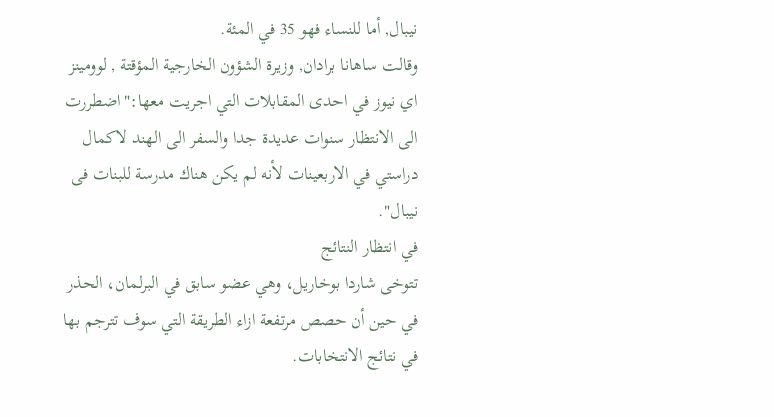نيبال, أما للنساء فهو 35 في المئة.
وقالت ساهانا برادان, وزيرة الشؤون الخارجية المؤقتة , لوومينز اي نيوز في احدى المقابلات التي اجريت معها:"اضطررت الى الانتظار سنوات عديدة جدا والسفر الى الهند لاكمال دراستي في الاربعينات لأنه لم يكن هناك مدرسة للبنات فى نيبال".
في انتظار النتائج
تتوخى شاردا بوخاريل، وهي عضو سابق في البرلمان، الحذر في حين أن حصص مرتفعة ازاء الطريقة التي سوف تترجم بها في نتائج الانتخابات.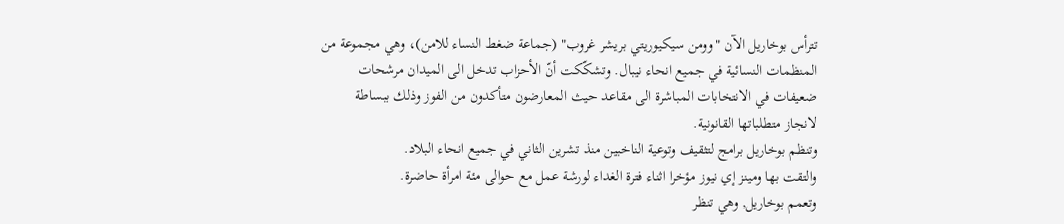تترأس بوخاريل الآن "وومن سيكيوريتي بريشر غروب" (جماعة ضغط النساء للامن)، وهي مجموعة من المنظمات النسائية في جميع انحاء نيبال. وتشكّكت أنّ الأحزاب تدخل الى الميدان مرشحات ضعيفات في الانتخابات المباشرة الى مقاعد حيث المعارضون متأكدون من الفوز وذلك ببساطة لانجاز متطلباتها القانونية.
وتنظم بوخاريل برامج لتثقيف وتوعية الناخبين منذ تشرين الثاني في جميع انحاء البلاد.
والتقت بها ومينز إي نيوز مؤخرا اثناء فترة الغداء لورشة عمل مع حوالى مئة امرأة حاضرة.
وتعمم بوخاريل, وهي تنظر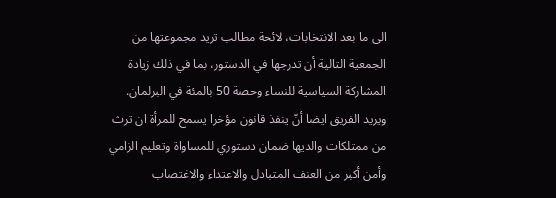الى ما بعد الانتخابات، لائحة مطالب تريد مجموعتها من الجمعية التالية أن تدرجها في الدستور، بما في ذلك زيادة المشاركة السياسية للنساء وحصة 50 بالمئة في البرلمان. ويريد الفريق ايضا أنّ ينفذ قانون مؤخرا يسمح للمرأة ان ترث من ممتلكات والديها ضمان دستوري للمساواة وتعليم الزامي وأمن أكبر من العنف المتبادل والاعتداء والاغتصاب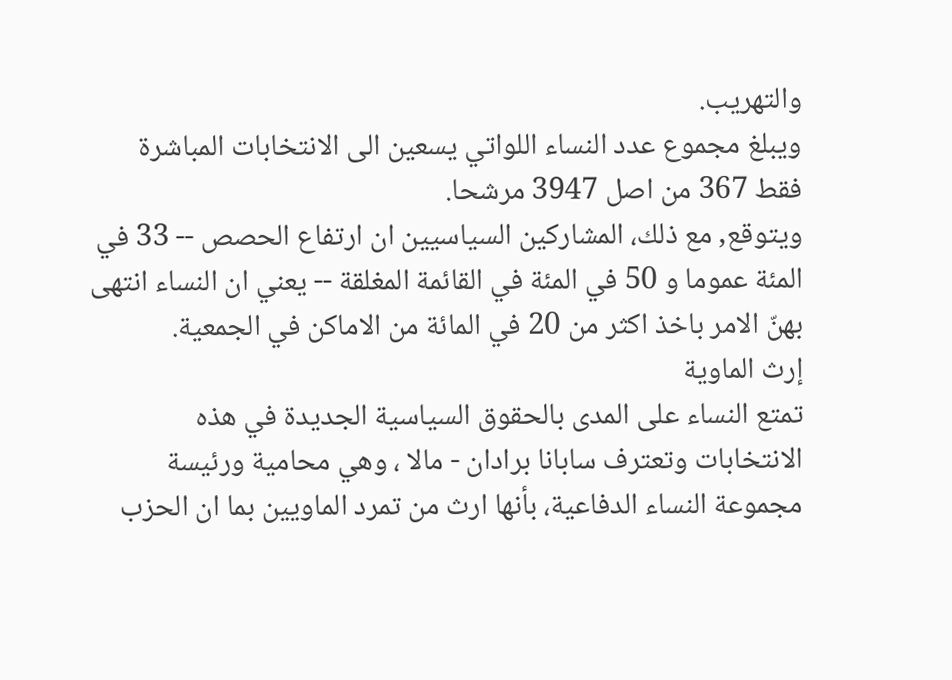والتهريب.
ويبلغ مجموع عدد النساء اللواتي يسعين الى الانتخابات المباشرة فقط 367 من اصل 3947 مرشحا.
ويتوقع, مع ذلك، المشاركين السياسيين ان ارتفاع الحصص -- 33 في المئة عموما و 50 في المئة في القائمة المغلقة -- يعني ان النساء انتهى بهنّ الامر باخذ اكثر من 20 في المائة من الاماكن في الجمعية.
إرث الماوية
تمتع النساء على المدى بالحقوق السياسية الجديدة في هذه الانتخابات وتعترف سابانا برادان - مالا ، وهي محامية ورئيسة مجموعة النساء الدفاعية، بأنها ارث من تمرد الماويين بما ان الحزب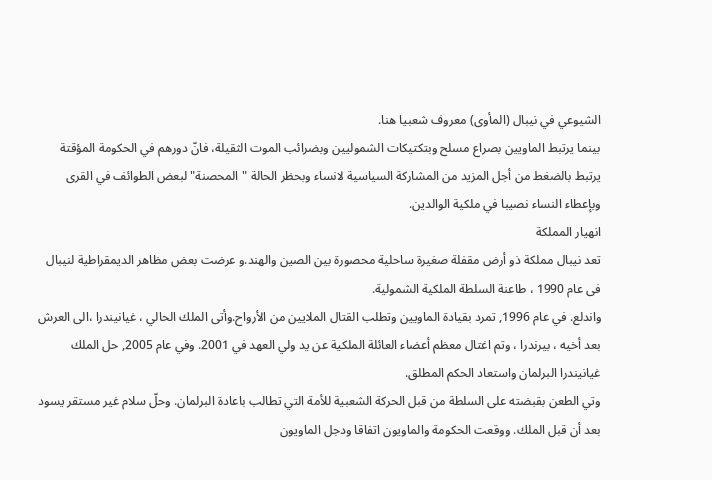الشيوعي في نيبال (المأوى) معروف شعبيا هنا.
بينما يرتبط الماويين بصراع مسلح وبتكتيكات الشموليين وبضرائب الموت الثقيلة، فانّ دورهم في الحكومة المؤقتة يرتبط بالضغط من أجل المزيد من المشاركة السياسية لانساء وبحظر الحالة "المحصنة" لبعض الطوائف في القرى وبإعطاء النساء نصيبا في ملكية الوالدين.
انهيار المملكة
تعد نيبال مملكة ذو أرض مقفلة صغيرة ساحلية محصورة بين الصين والهند.و عرضت بعض مظاهر الديمقراطية لنيبال فى عام 1990 ، طاعنة السلطة الملكية الشمولية.
واندلع. في عام 1996, تمرد بقيادة الماويين وتطلب القتال الملايين من الأرواح.وأتى الملك الحالي ، غيانيندرا ،الى العرش بعد أخيه ، بيرندرا ، وتم اغتال معظم أعضاء العائلة الملكية عن يد ولي العهد في 2001. وفي عام 2005, حل الملك غيانيندرا البرلمان واستعاد الحكم المطلق.
وتي الطعن بقبضته على السلطة من قبل الحركة الشعبية للأمة التي تطالب باعادة البرلمان. وحلّ سلام غير مستقر يسود بعد أن قبل الملك. ووقعت الحكومة والماويون اتفاقا ودجل الماويون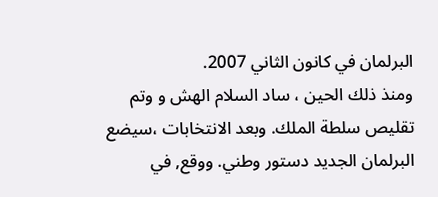البرلمان في كانون الثاني 2007.
ومنذ ذلك الحين ، ساد السلام الهش و وتم تقليص سلطة الملك. وبعد الانتخابات ،سيضع البرلمان الجديد دستور وطني. ووقع, في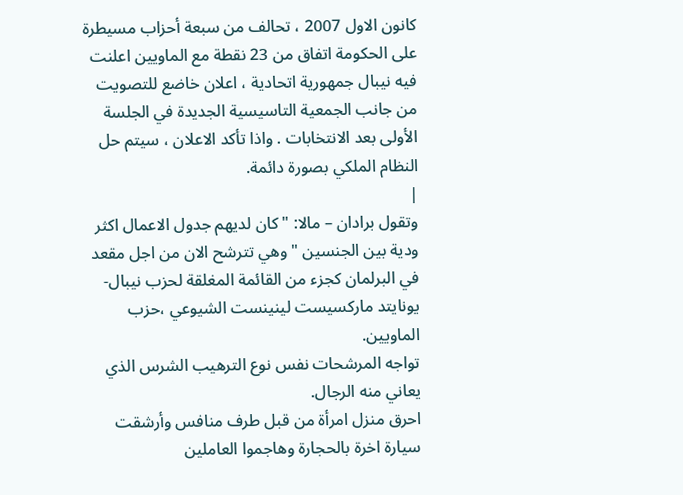كانون الاول 2007 ، تحالف من سبعة أحزاب مسيطرة على الحكومة اتفاق من 23 نقطة مع الماويين اعلنت فيه نيبال جمهورية اتحادية ، اعلان خاضع للتصويت من جانب الجمعية التاسيسية الجديدة في الجلسة الأولى بعد الانتخابات . واذا تأكد الاعلان ، سيتم حل النظام الملكي بصورة دائمة.
|
وتقول برادان – مالا: "كان لديهم جدول الاعمال اكثر ودية بين الجنسين " وهي تترشح الان من اجل مقعد في البرلمان كجزء من القائمة المغلقة لحزب نيبال-يونايتد ماركسيست لينينست الشيوعي ،حزب الماويين.
تواجه المرشحات نفس نوع الترهيب الشرس الذي يعاني منه الرجال.
احرق منزل امرأة من قبل طرف منافس وأرشقت سيارة اخرة بالحجارة وهاجموا العاملين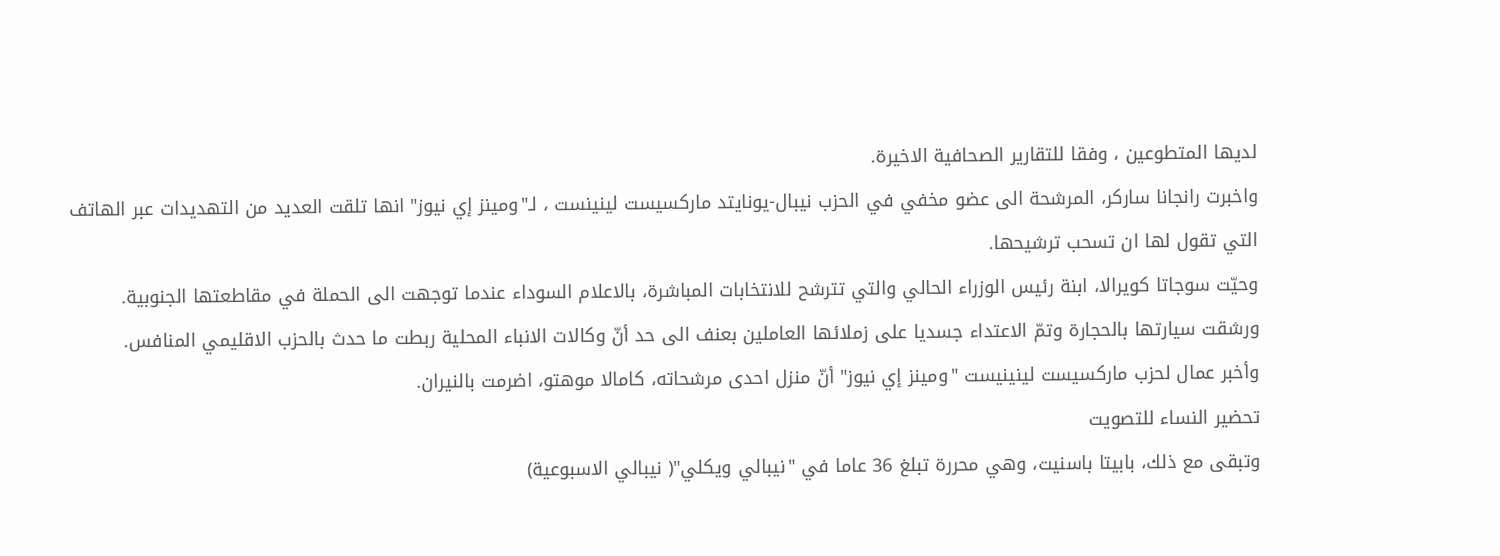لديها المتطوعين ، وفقا للتقارير الصحافية الاخيرة.
واخبرت رانجانا ساركر، المرشحة الى عضو مخفي في الحزب نيبال-يونايتد ماركسيست لينينست ، لـ"ومينز إي نيوز" انها تلقت العديد من التهديدات عبر الهاتف التي تقول لها ان تسحب ترشيحها.
وحيّت سوجاتا كويرالا، ابنة رئيس الوزراء الحالي والتي تترشح للانتخابات المباشرة، بالاعلام السوداء عندما توجهت الى الحملة في مقاطعتها الجنوبية. ورشقت سيارتها بالحجارة وتمّ الاعتداء جسديا على زملائها العاملين بعنف الى حد أنّ وكالات الانباء المحلية ربطت ما حدث بالحزب الاقليمي المنافس.
وأخبر عمال لحزب ماركسيست لينينيست "ومينز إي نيوز" أنّ منزل احدى مرشحاته، كامالا موهتو، اضرمت بالنيران.
تحضير النساء للتصويت
وتبقى مع ذلك، بابيتا باسنيت، وهي محررة تبلغ 36 عاما في "نيبالي ويكلي"( نيبالي الاسبوعية)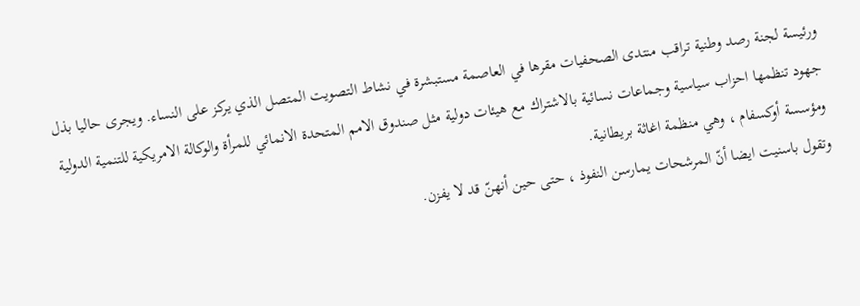ورئيسة لجنة رصد وطنية تراقب منتدى الصحفيات مقرها في العاصمة مستبشرة في نشاط التصويت المتصل الذي يركز على النساء. ويجرى حاليا بذل جهود تنظمها احزاب سياسية وجماعات نسائية بالاشتراك مع هيئات دولية مثل صندوق الامم المتحدة الانمائي للمرأة والوكالة الامريكية للتنمية الدولية ومؤسسة أوكسفام ، وهي منظمة اغاثة بريطانية.
وتقول باسنيت ايضا أنّ المرشحات يمارسن النفوذ ، حتى حين أنهنّ قد لا يفزن.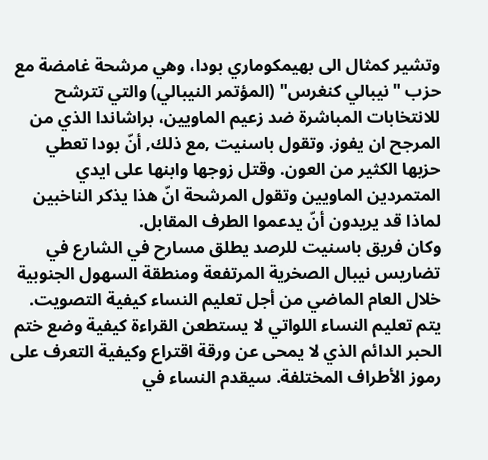وتشير كمثال الى بهيمكوماري بودا، وهي مرشحة غامضة مع حزب "نيبالي كنغرس" (المؤتمر النيبالي) والتي تترشح للانتخابات المباشرة ضد زعيم الماويين، براشاندا الذي من المرجح ان يفوز. وتقول باسنيت ,مع ذلك, أنّ بودا تعطي حزبها الكثير من العون. وقتل زوجها وابنها على ايدي المتمردين الماويين وتقول المرشحة انّ هذا يذكر الناخبين لماذا قد يريدون أنّ يدعموا الطرف المقابل.
وكان فريق باسنيت للرصد يطلق مسارح في الشارع في تضاريس نيبال الصخرية المرتفعة ومنطقة السهول الجنوبية خلال العام الماضي من أجل تعليم النساء كيفية التصويت. يتم تعليم النساء اللواتي لا يستطعن القراءة كيفية وضع ختم الحبر الدائم الذي لا يمحى عن ورقة اقتراع وكيفية التعرف على رموز الأطراف المختلفة. سيقدم النساء في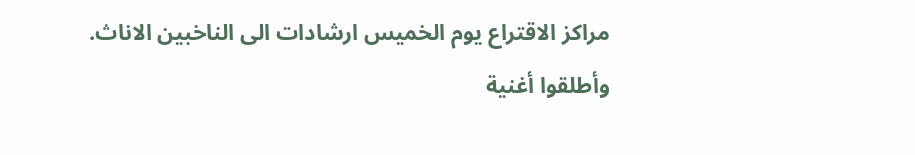مراكز الاقتراع يوم الخميس ارشادات الى الناخبين الاناث.
وأطلقوا أغنية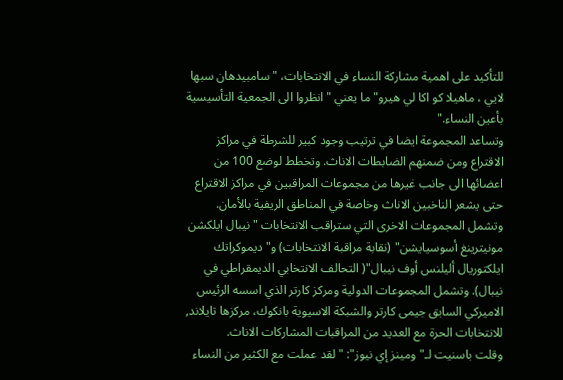للتأكيد على اهمية مشاركة النساء في الانتخابات، "سامبيدهان سبها لايي ، ماهيلا كو اكا لي هيرو" ما يعني "انظروا الى الجمعية التأسيسية بأعين النساء."
وتساعد المجموعة ايضا في ترتيب وجود كبير للشرطة في مراكز الاقتراع ومن ضمنهم الضابطات الاناث. وتخطط لوضع 100 من اعضائها الى جانب غيرها من مجموعات المراقبين في مراكز الاقتراع حتى يشعر الناخبين الاناث وخاصة في المناطق الريفية بالأمان.
وتشمل المجموعات الاخرى التي ستراقب الانتخابات "نيبال ايلكشن مونيترينغ أسوسيايشن" (نقابة مراقبة الانتخابات) و"ديموكراتك ايلكتوريال أليلنس أوف نيبال"( التحالف الانتخابي الديمقراطي في نيبال). وتشمل المجموعات الدولية ومركز كارتر الذي اسسه الرئيس الاميركي السابق جيمى كارتر والشبكة الاسيوية بانكوك، مركزها تايلاند, للانتخابات الحرة مع العديد من المراقبات المشاركات الاناث.
وقلت باسنيت لـ"ومينز إي نيوز": "لقد عملت مع الكثير من النساء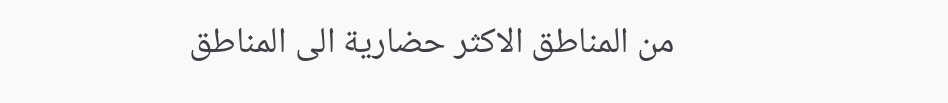من المناطق الاكثر حضارية الى المناطق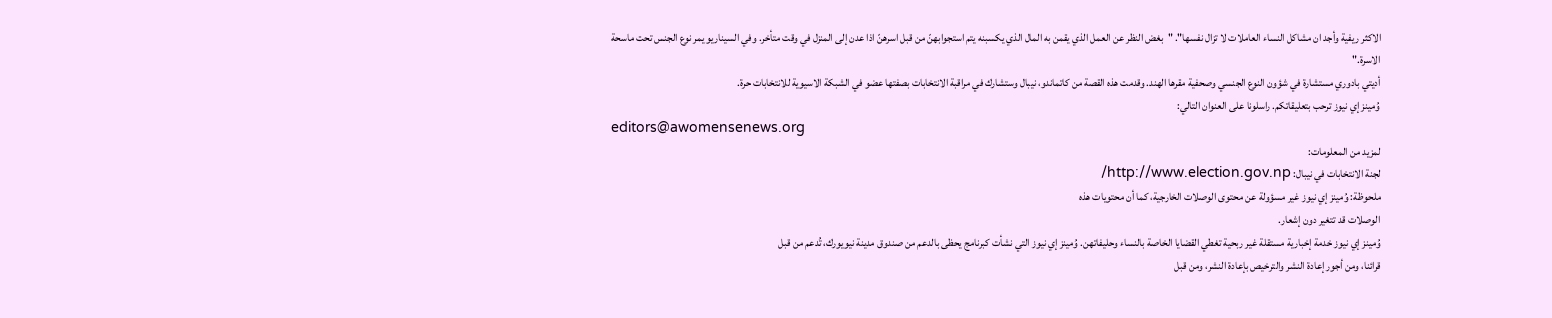الاكثر ريفية وأجد ان مشاكل النساء العاملات لا تزال نفسها". "بغض النظر عن العمل الذي يقمن به المال الذي يكسبنه يتم استجوابهنّ من قبل اسرهنّ اذا عدن إلى المنزل في وقت متأخر. وفي السيناريو يمر نوع الجنس تحت ماسحة الاسرة."
أديتي بادوري مستشارة في شؤون النوع الجنسي وصحفية مقرها الهند. وقدمت هذه القصة من كاتماندو، نيبال وستشارك في مراقبة الانتخابات بصفتها عضو في الشبكة الاسيوية للانتخابات حرة.
وُمينز إي نيوز ترحب بتعليقاتكم. راسلونا على العنوان التالي:
editors@awomensenews.org
لمزيد من المعلومات:
لجنة الانتخابات في نيبال: http://www.election.gov.np/
ملحوظة: وُمينز إي نيوز غير مسؤولة عن محتوى الوصلات الخارجية، كما أن محتويات هذه
الوصلات قد تتغير دون إشعار.
وُمينز إي نيوز خدمة إخبارية مستقلة غير ربحية تغطي القضايا الخاصة بالنساء وحليفاتهن. وُمينز إي نيوز التي نشأت كبرنامج يحظى بالدعم من صندوق مدينة نيويورك، تُدعم من قبل
قرائنا، ومن أجور إعادة النشر والترخيص بإعادة النشر، ومن قبل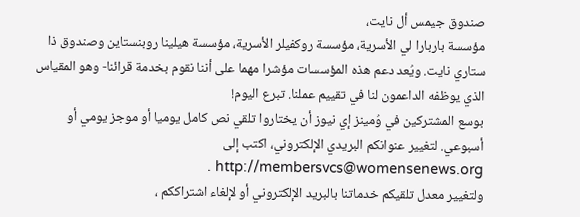صندوق جيمس أل نايت،
مؤسسة باربارا لي الأسرية، مؤسسة روكفيلر الأسرية، مؤسسة هيلينا روبنستاين وصندوق ذا
ستاري نايت. ويُعد دعم هذه المؤسسات مؤشرا مهما على أننا نقوم بخدمة قرائنا- وهو المقياس
الذي يوظفه الداعمون لنا في تقييم عملنا. تبرع اليوم!
بوسع المشتركين في وُمينز إي نيوز أن يختاروا تلقي نص كامل يوميا أو موجز يومي أو
أسبوعي. لتغيير عنوانكم البريدي الإلكتروني، اكتب إلى http://membersvcs@womensenews.org .
ولتغيير معدل تلقيكم خدماتنا بالبريد الإلكتروني أو لإلغاء اشتراككم ،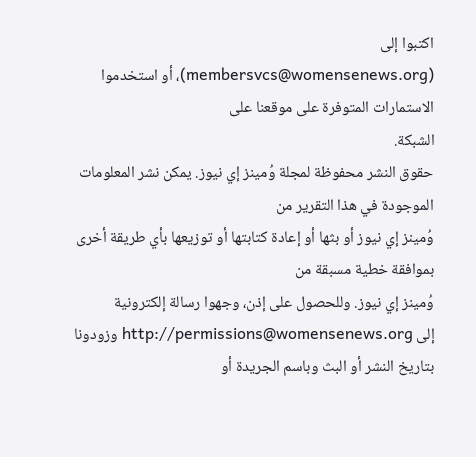اكتبوا إلى
(membersvcs@womensenews.org)، أو استخدموا الاستمارات المتوفرة على موقعنا على
الشبكة.
حقوق النشر محفوظة لمجلة وُمينز إي نيوز. يمكن نشر المعلومات الموجودة في هذا التقرير من
وُمينز إي نيوز أو بثها أو إعادة كتابتها أو توزيعها بأي طريقة أخرى بموافقة خطية مسبقة من
وُمينز إي نيوز. وللحصول على إذن، وجهوا رسالة إلكترونية
إلى http://permissions@womensenews.org وزودونا بتاريخ النشر أو البث وباسم الجريدة أو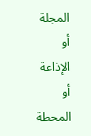المجلة
أو الإذاعة أو المحطة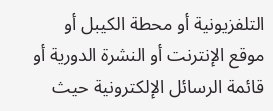التلفزيونية أو محطة الكيبل أو موقع الإنترنت أو النشرة الدورية أو قائمة الرسائل الإلكترونية حيث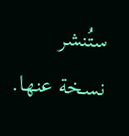ستُنشر نسخة عنها.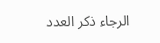الرجاء ذكر العدد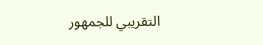التقريبي للجمهور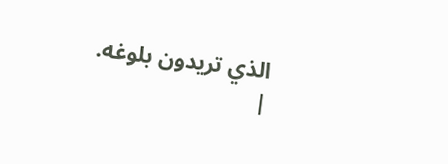الذي تريدون بلوغه.
|